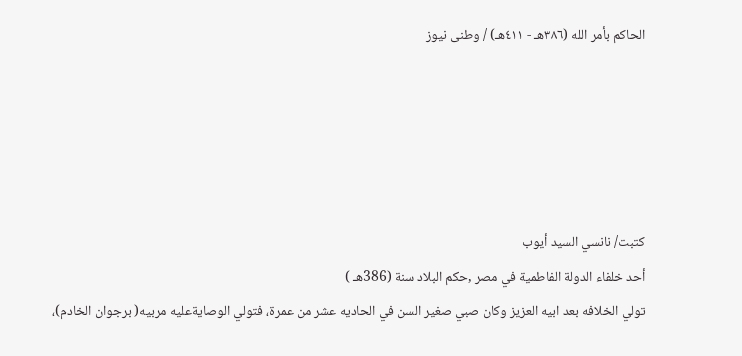الحاكم بأمر الله (٣٨٦هـ - ٤١١هـ) / وطنى نيوز





كتبت/ نانسي السيد أيوب
أحد خلفاء الدولة الفاطمية في مصر ,حكم البلاد سنة (386هـ )
تولي الخلافه بعد ابيه العزيز وكان صبي صغير السن في الحاديه عشر من عمرة، فتولي الوصايةعليه مربيه( برجوان الخادم)،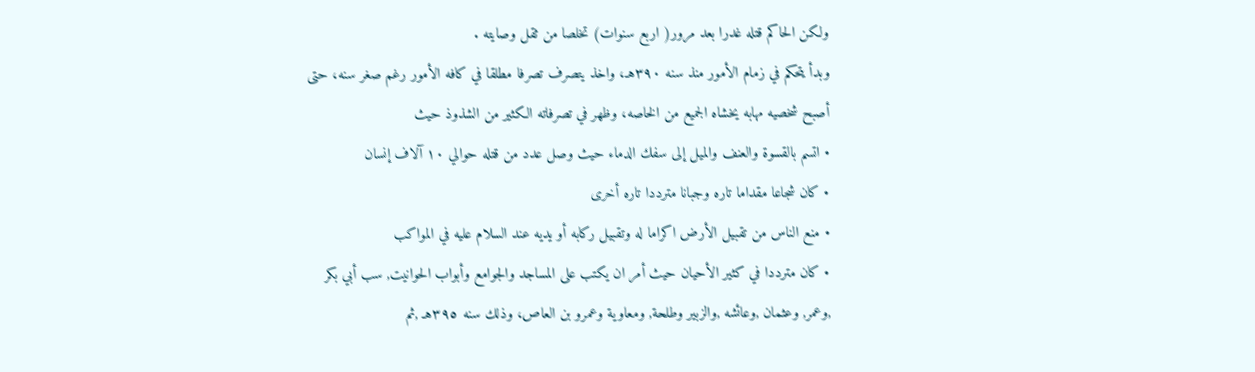ولكن الحاكم قتله غدرا بعد مرور( اربع سنوات) تخلصا من ثقل وصايته .
وبدأ يتحكم في زمام الأمور منذ سنه ٣٩٠هـ، واخذ يتصرف تصرفا مطلقا في كافه الأمور رغم صغر سنه، حتى أصبح شخصيه مهابه يخشاه الجميع من الخاصه، وظهر في تصرفاته الكثير من الشذوذ حيث
• اتسم بالقسوة والعنف والميل إلى سفك الدماء حيث وصل عدد من قتله حوالي ١٠ آلاف إنسان
• كان شجاعا مقداما تاره وجبانا مترددا تاره أخرى
• منع الناس من تقبيل الأرض اكراما له وتقبيل ركابه أو يديه عند السلام عليه في المواكب
• كان مترددا في كثير الأحيان حيث أمر ان يكتب على المساجد والجوامع وأبواب الحوانيت, سب أبي بكر ,وعمر, وعثمان ,وعائشه ,والزبير وطلحة, ومعاوية وعمرو بن العاص، وذلك سنه ٣٩٥هـ ,ثم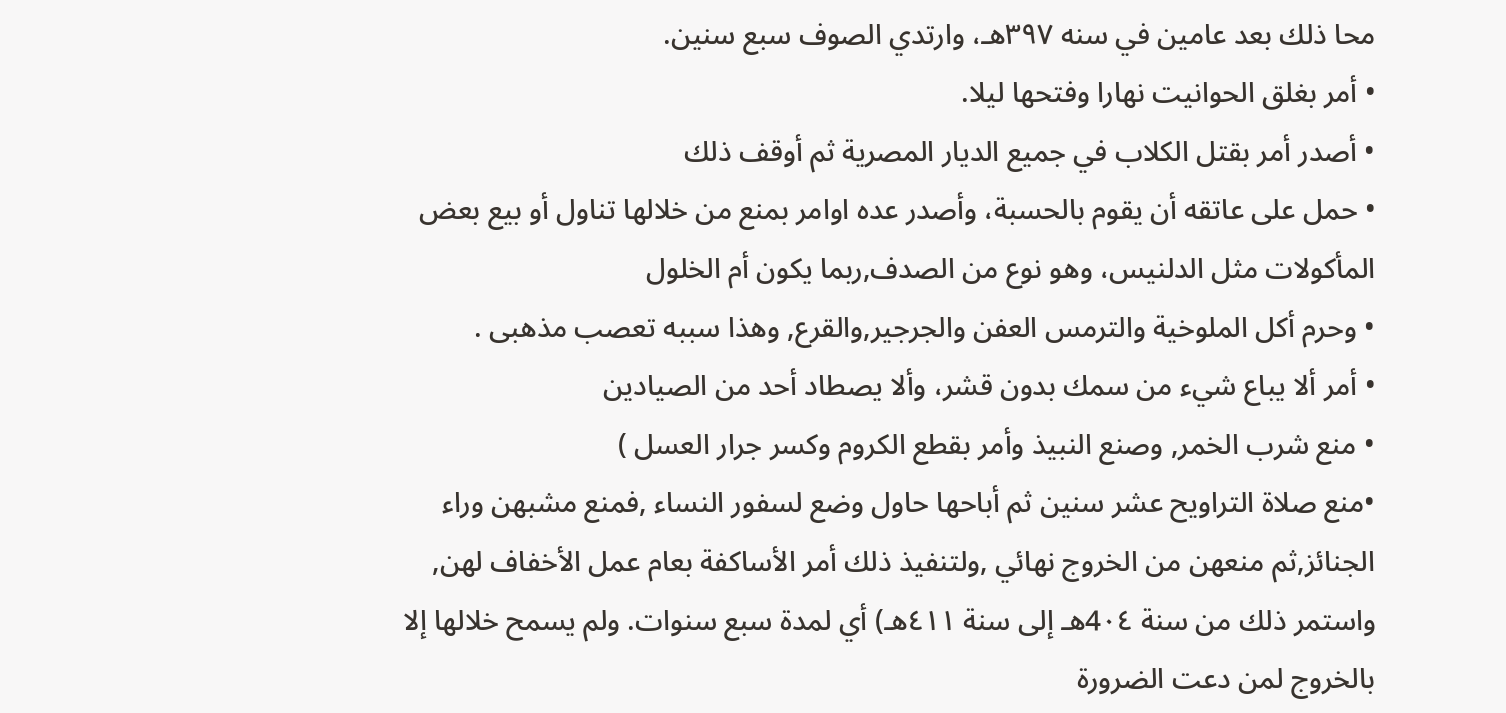محا ذلك بعد عامين في سنه ٣٩٧هـ، وارتدي الصوف سبع سنين.
• أمر بغلق الحوانيت نهارا وفتحها ليلا.
• أصدر أمر بقتل الكلاب في جميع الديار المصرية ثم أوقف ذلك
• حمل على عاتقه أن يقوم بالحسبة، وأصدر عده اوامر بمنع من خلالها تناول أو بيع بعض المأكولات مثل الدلنيس، وهو نوع من الصدف,ربما يكون أم الخلول
• وحرم أكل الملوخية والترمس العفن والجرجير,والقرع, وهذا سببه تعصب مذهبی .
• أمر ألا يباع شيء من سمك بدون قشر، وألا يصطاد أحد من الصيادين
• منع شرب الخمر, وصنع النبيذ وأمر بقطع الكروم وكسر جرار العسل )
•منع صلاة التراويح عشر سنين ثم أباحها حاول وضع لسفور النساء ,فمنع مشبهن وراء الجنائز,ثم منعهن من الخروج نهائي ,ولتنفيذ ذلك أمر الأساكفة بعام عمل الأخفاف لهن, واستمر ذلك من سنة 4٠٤هـ إلى سنة ٤١١هـ) أي لمدة سبع سنوات. ولم يسمح خلالها إلا بالخروج لمن دعت الضرورة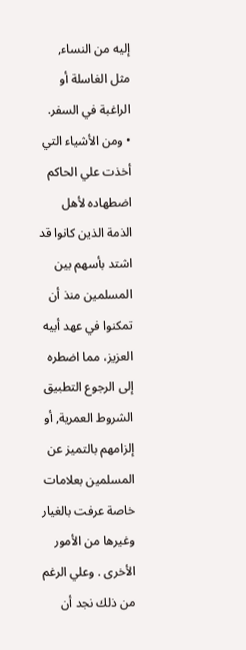إليه من النساء, مثل الغاسلة أو الراغبة في السفر.
• ومن الأشياء التي أخذت علي الحاكم اضطهاده لأهل الذمة الذين كانوا قد اشتد بأسهم بين المسلمين منذ أن تمكنوا في عهد أبيه العزيز، مما اضطره إلى الرجوع التطبيق الشروط العمرية, أو إلزامهم بالتميز عن المسلمين بعلامات خاصة عرفت بالغيار وغيرها من الأمور الأخرى . وعلي الرغم من ذلك نجد أن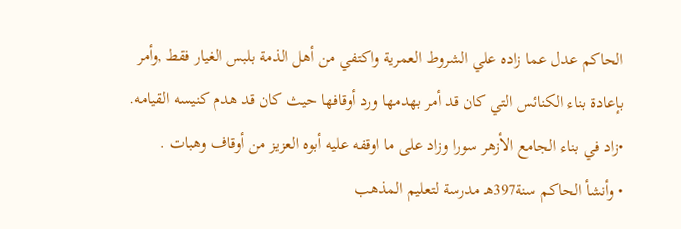الحاكم عدل عما زاده علي الشروط العمرية واكتفي من أهل الذمة بلبس الغيار فقط ,وأمر بإعادة بناء الكنائس التي كان قد أمر بهدمها ورد أوقافها حيث كان قد هدم كنيسه القيامه.
•زاد في بناء الجامع الأزهر سورا وزاد على ما اوقفه عليه أبوه العزيز من أوقاف وهبات .
• وأنشأ الحاكم سنة397هـ مدرسة لتعليم المذهب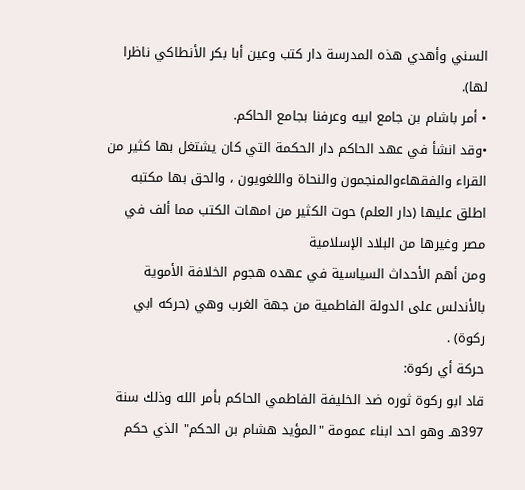السني وأهدي هذه المدرسة دار كتب وعين أبا بكر الأنطاكي ناظرا لها).
• أمر باشام بن جامع ابيه وعرفنا بجامع الحاكم.
•وقد انشأ في عهد الحاکم دار الحكمة التي كان يشتغل بها كثير من القراء والفقهاءوالمنجمون والنحاة واللغويون ، والحق بها مكتبه اطلق عليها (دار العلم) حوت الكثير من امهات الكتب مما ألف في مصر وغيرها من البلاد الإسلامية
ومن أهم الأحداث السياسية في عهده هجوم الخلافة الأموية بالأندلس على الدولة الفاطمية من جهة الغرب وهي (حركه ابي ركوة) .
حركة أي ركوة:
قاد ابو ركوة ثوره ضد الخليفة الفاطمي الحاكم بأمر الله وذلك سنة 397هـ وهو احد ابناء عمومة "المؤيد هشام بن الحكم" الذي حكم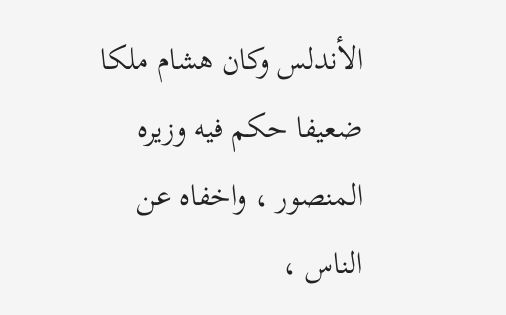الأندلس وكان هشام ملكا ضعيفا حكم فيه وزيره المنصور ، واخفاه عن الناس ،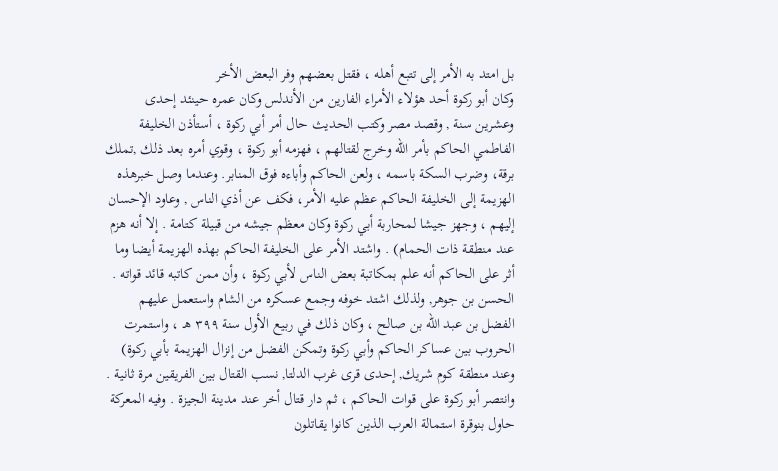بل امتد به الأمر إلى تتبع أهله ، فقتل بعضهم وفر البعض الأخر
وكان أبو ركوة أحد هؤلاء الأمراء الفارين من الأندلس وكان عمره حينئد إحدی وعشرين سنة , وقصد مصر وكتب الحديث حال أمر أبي ركوة ، أستأذن الخليفة الفاطمي الحاكم بأمر الله وخرج لقتالهم ، فهزمه أبو ركوة ، وقوي أمره بعد ذلك ,تملك برقة، وضرب السكة باسمه ، ولعن الحاكم وأباءه فوق المنابر. وعندما وصل خبرهذه الهزيمة إلى الخليفة الحاكم عظم عليه الأمر، فكف عن أذي الناس , وعاود الإحسان إليهم ، وجهز جيشا لمحاربة أبي ركوة وكان معظم جيشه من قبيلة كتامة . إلا أنه هزم عند منطقة ذات الحمام) . واشتد الأمر على الخليفة الحاكم بهذه الهزيمة أيضا وما أثر على الحاكم أنه علم بمكاتبة بعض الناس لأبي ركوة ، وأن ممن كاتبه قائد قواته . الحسن بن جوهر, ولذلك اشتد خوفه وجمع عسكره من الشام واستعمل عليهم الفضل بن عبد الله بن صالح ، وكان ذلك في ربيع الأول سنة ۳۹۹ هـ ، واستمرت الحروب بين عساكر الحاكم وأبي ركوة وتمكن الفضل من إنزال الهزيمة بأبي ركوة) وعند منطقة كوم شريك, إحدى قرى غرب الدلتا, نسب القتال بين الفريقين مرة ثانية . وانتصر أبو ركوة على قوات الحاكم ، ثم دار قتال أخر عند مدينة الجيزة . وفيه المعركة حاول بنوقرة استمالة العرب الذين كانوا يقاتلون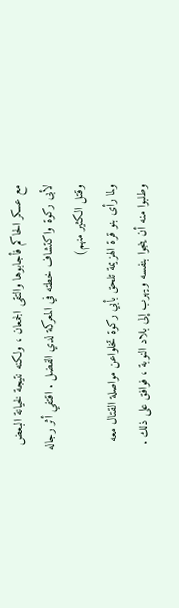مع عسكر الحاكم فأجابوها والتقى الجمعان ، ولكنه نتيجة لخيانة البعض لأبی ركوة واكتشاف خطته في المعركة لدي الفضل . اقتفي أثر رجاله وقتل الكثير منهم)
ولما رأی بنو قرة الهزيمة تلحق بأبي ركوة تخلواعن مواصلة القتال معه وطلبوا منه أن ينجوا بنفسه ويهرب إلى بلاد النوبة ، فوافق على ذلك .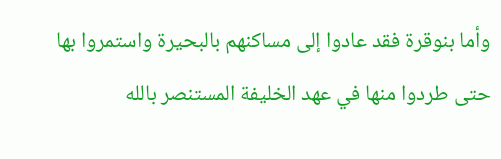وأما بنوقرة فقد عادوا إلى مساكنهم بالبحيرة واستمروا بها حتى طردوا منها في عهد الخليفة المستنصر بالله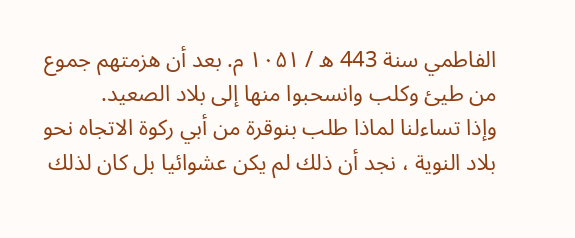الفاطمي سنة 443 ھ / ۱۰۵۱ م. بعد أن هزمتهم جموع من طيئ وكلب وانسحبوا منها إلى بلاد الصعيد.
وإذا تساءلنا لماذا طلب بنوقرة من أبي ركوة الاتجاه نحو بلاد النوية ، نجد أن ذلك لم يكن عشوائيا بل كان لذلك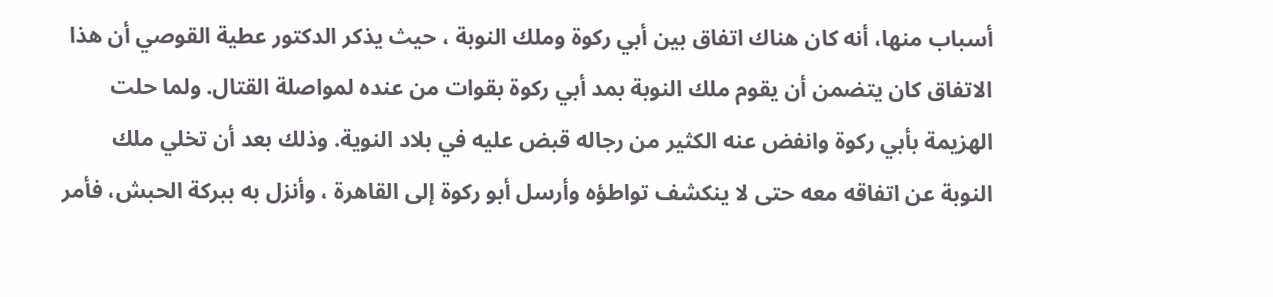أسباب منها، أنه كان هناك اتفاق بين أبي ركوة وملك النوبة ، حيث يذكر الدكتور عطية القوصي أن هذا الاتفاق كان يتضمن أن يقوم ملك النوبة بمد أبي ركوة بقوات من عنده لمواصلة القتال. ولما حلت الهزيمة بأبي ركوة وانفض عنه الكثير من رجاله قبض عليه في بلاد النوية. وذلك بعد أن تخلي ملك النوبة عن اتفاقه معه حتى لا ينكشف تواطؤه وأرسل أبو ركوة إلى القاهرة ، وأنزل به ببركة الحبش، فأمر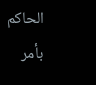الحاكم بأمر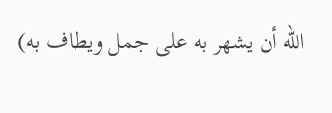الله أن يشهر به على جمل ويطاف به)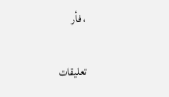، فأر

تعليقات